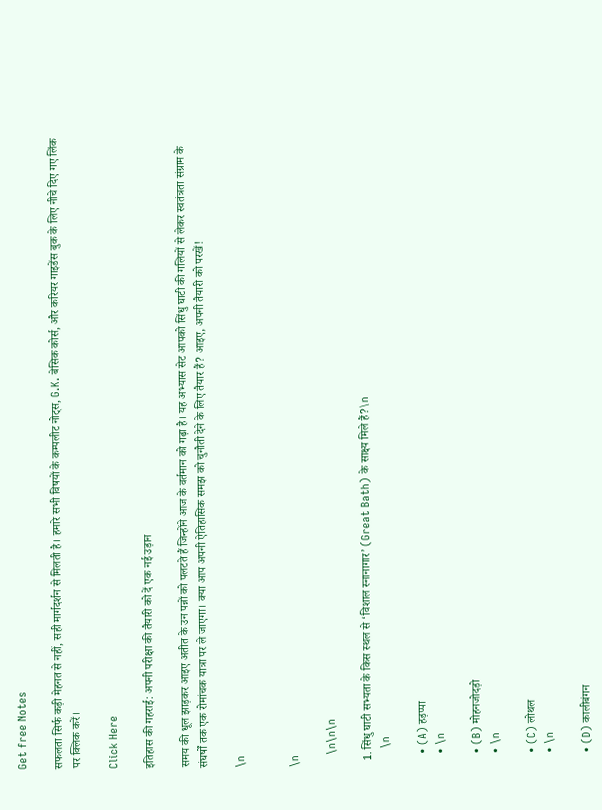Get free Notes

सफलता सिर्फ कड़ी मेहनत से नहीं, सही मार्गदर्शन से मिलती है। हमारे सभी विषयों के कम्पलीट नोट्स, G.K. बेसिक कोर्स, और करियर गाइडेंस बुक के लिए नीचे दिए गए लिंक पर क्लिक करें।

Click Here

इतिहास की गहराई: अपनी परीक्षा की तैयारी को दें एक नई उड़ान

समय की धूल झाड़कर आइए अतीत के उन पन्नों को पलटते हैं जिन्होंने आज के वर्तमान को गढ़ा है। यह अभ्यास सेट आपको सिंधु घाटी की गलियों से लेकर स्वतंत्रता संग्राम के संघर्षों तक एक रोमांचक यात्रा पर ले जाएगा। क्या आप अपनी ऐतिहासिक समझ को चुनौती देने के लिए तैयार हैं? आइए, अपनी तैयारी को परखें!

\n


\n

    \n\n\n

  1. सिंधु घाटी सभ्यता के किस स्थल से ‘विशाल स्नानागार’ (Great Bath) के साक्ष्य मिले हैं?\n
      \n

    • (A) हड़प्पा
    • \n

    • (B) मोहनजोदड़ो
    • \n

    • (C) लोथल
    • \n

    • (D) कालीबंगन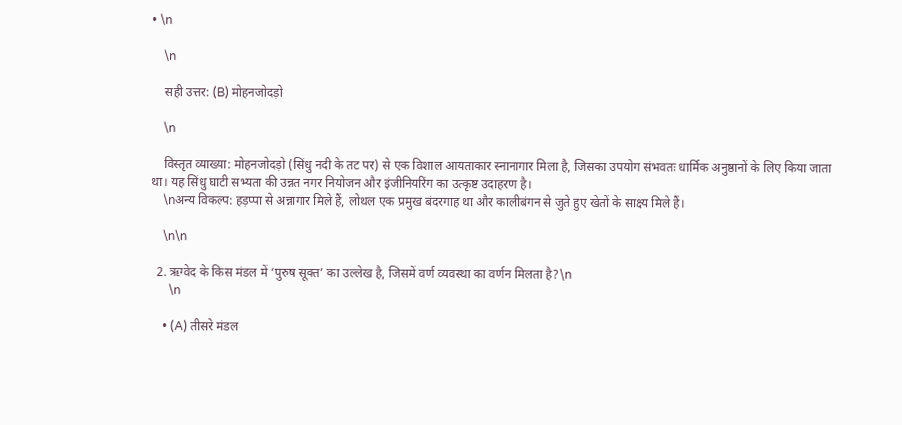• \n

    \n

    सही उत्तर: (B) मोहनजोदड़ो

    \n

    विस्तृत व्याख्या: मोहनजोदड़ो (सिंधु नदी के तट पर) से एक विशाल आयताकार स्नानागार मिला है, जिसका उपयोग संभवतः धार्मिक अनुष्ठानों के लिए किया जाता था। यह सिंधु घाटी सभ्यता की उन्नत नगर नियोजन और इंजीनियरिंग का उत्कृष्ट उदाहरण है।
    \nअन्य विकल्प: हड़प्पा से अन्नागार मिले हैं, लोथल एक प्रमुख बंदरगाह था और कालीबंगन से जुते हुए खेतों के साक्ष्य मिले हैं।

    \n\n

  2. ऋग्वेद के किस मंडल में ‘पुरुष सूक्त’ का उल्लेख है, जिसमें वर्ण व्यवस्था का वर्णन मिलता है?\n
      \n

    • (A) तीसरे मंडल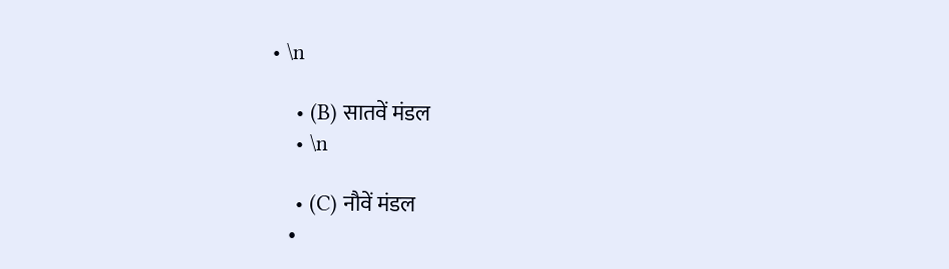• \n

    • (B) सातवें मंडल
    • \n

    • (C) नौवें मंडल
    •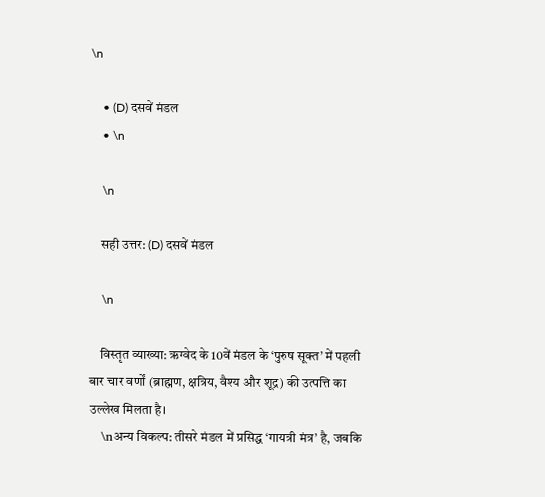\n

    • (D) दसवें मंडल
    • \n

    \n

    सही उत्तर: (D) दसवें मंडल

    \n

    विस्तृत व्याख्या: ऋग्वेद के 10वें मंडल के ‘पुरुष सूक्त’ में पहली बार चार वर्णों (ब्राह्मण, क्षत्रिय, वैश्य और शूद्र) की उत्पत्ति का उल्लेख मिलता है।
    \nअन्य विकल्प: तीसरे मंडल में प्रसिद्ध ‘गायत्री मंत्र’ है, जबकि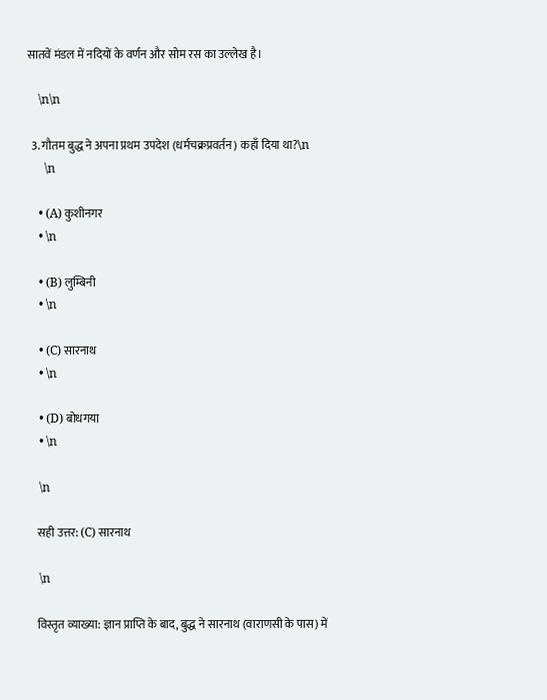सातवें मंडल में नदियों के वर्णन और सोम रस का उल्लेख है।

    \n\n

  3. गौतम बुद्ध ने अपना प्रथम उपदेश (धर्मचक्रप्रवर्तन) कहाँ दिया था?\n
      \n

    • (A) कुशीनगर
    • \n

    • (B) लुम्बिनी
    • \n

    • (C) सारनाथ
    • \n

    • (D) बोधगया
    • \n

    \n

    सही उत्तर: (C) सारनाथ

    \n

    विस्तृत व्याख्या: ज्ञान प्राप्ति के बाद, बुद्ध ने सारनाथ (वाराणसी के पास) में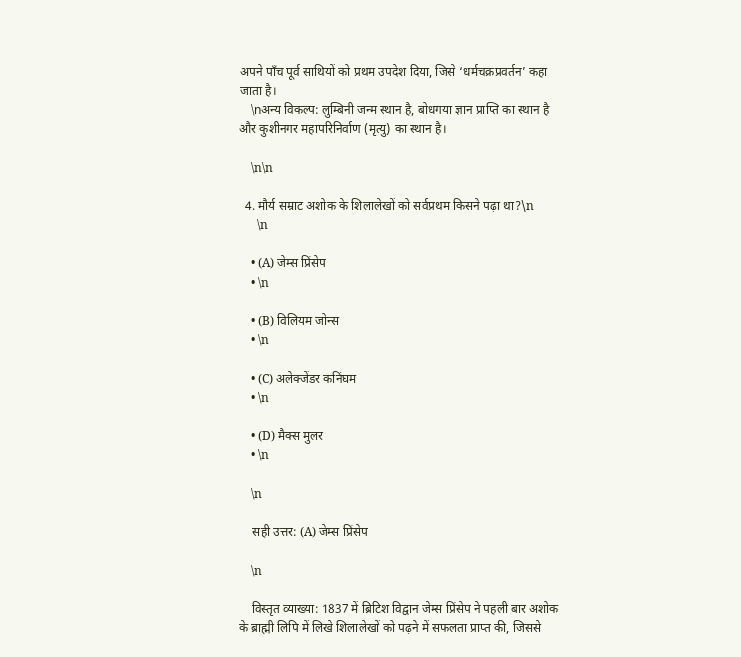अपने पाँच पूर्व साथियों को प्रथम उपदेश दिया, जिसे ‘धर्मचक्रप्रवर्तन’ कहा जाता है।
    \nअन्य विकल्प: लुम्बिनी जन्म स्थान है, बोधगया ज्ञान प्राप्ति का स्थान है और कुशीनगर महापरिनिर्वाण (मृत्यु) का स्थान है।

    \n\n

  4. मौर्य सम्राट अशोक के शिलालेखों को सर्वप्रथम किसने पढ़ा था?\n
      \n

    • (A) जेम्स प्रिंसेप
    • \n

    • (B) विलियम जोन्स
    • \n

    • (C) अलेक्जेंडर कनिंघम
    • \n

    • (D) मैक्स मुलर
    • \n

    \n

    सही उत्तर: (A) जेम्स प्रिंसेप

    \n

    विस्तृत व्याख्या: 1837 में ब्रिटिश विद्वान जेम्स प्रिंसेप ने पहली बार अशोक के ब्राह्मी लिपि में लिखे शिलालेखों को पढ़ने में सफलता प्राप्त की, जिससे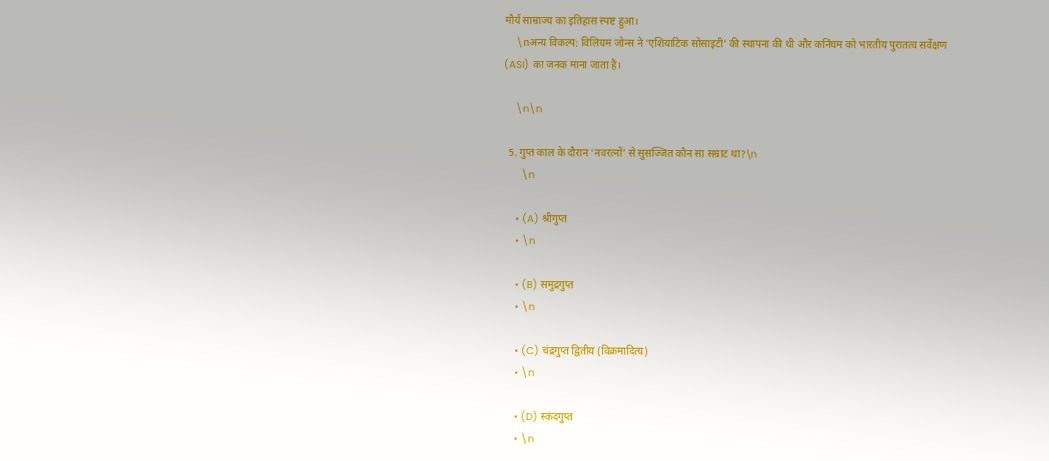मौर्य साम्राज्य का इतिहास स्पष्ट हुआ।
    \nअन्य विकल्प: विलियम जोन्स ने ‘एशियाटिक सोसाइटी’ की स्थापना की थी और कनिंघम को भारतीय पुरातत्व सर्वेक्षण (ASI) का जनक माना जाता है।

    \n\n

  5. गुप्त काल के दौरान ‘नवरत्नों’ से सुसज्जित कौन सा सम्राट था?\n
      \n

    • (A) श्रीगुप्त
    • \n

    • (B) समुद्रगुप्त
    • \n

    • (C) चंद्रगुप्त द्वितीय (विक्रमादित्य)
    • \n

    • (D) स्कंदगुप्त
    • \n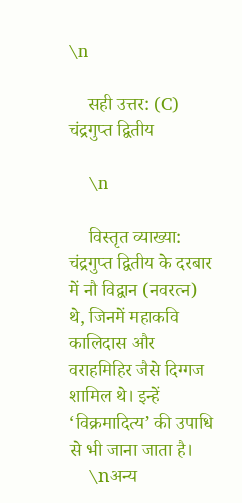\n

    सही उत्तर: (C) चंद्रगुप्त द्वितीय

    \n

    विस्तृत व्याख्या: चंद्रगुप्त द्वितीय के दरबार में नौ विद्वान (नवरत्न) थे, जिनमें महाकवि कालिदास और वराहमिहिर जैसे दिग्गज शामिल थे। इन्हें ‘विक्रमादित्य’ की उपाधि से भी जाना जाता है।
    \nअन्य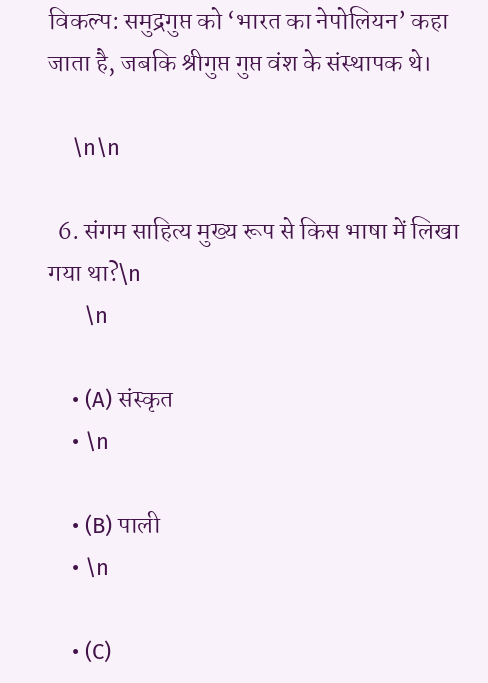विकल्प: समुद्रगुप्त को ‘भारत का नेपोलियन’ कहा जाता है, जबकि श्रीगुप्त गुप्त वंश के संस्थापक थे।

    \n\n

  6. संगम साहित्य मुख्य रूप से किस भाषा में लिखा गया था?\n
      \n

    • (A) संस्कृत
    • \n

    • (B) पाली
    • \n

    • (C)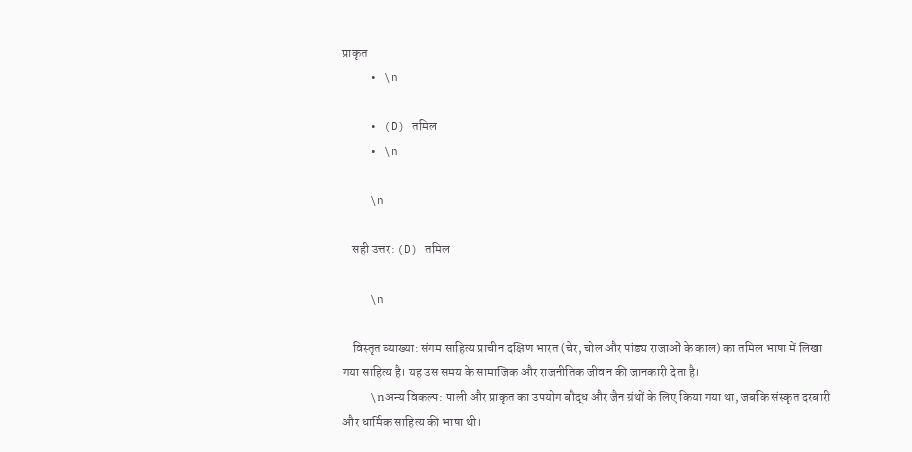प्राकृत
    • \n

    • (D) तमिल
    • \n

    \n

    सही उत्तर: (D) तमिल

    \n

    विस्तृत व्याख्या: संगम साहित्य प्राचीन दक्षिण भारत (चेर, चोल और पांड्य राजाओं के काल) का तमिल भाषा में लिखा गया साहित्य है। यह उस समय के सामाजिक और राजनीतिक जीवन की जानकारी देता है।
    \nअन्य विकल्प: पाली और प्राकृत का उपयोग बौद्ध और जैन ग्रंथों के लिए किया गया था, जबकि संस्कृत दरबारी और धार्मिक साहित्य की भाषा थी।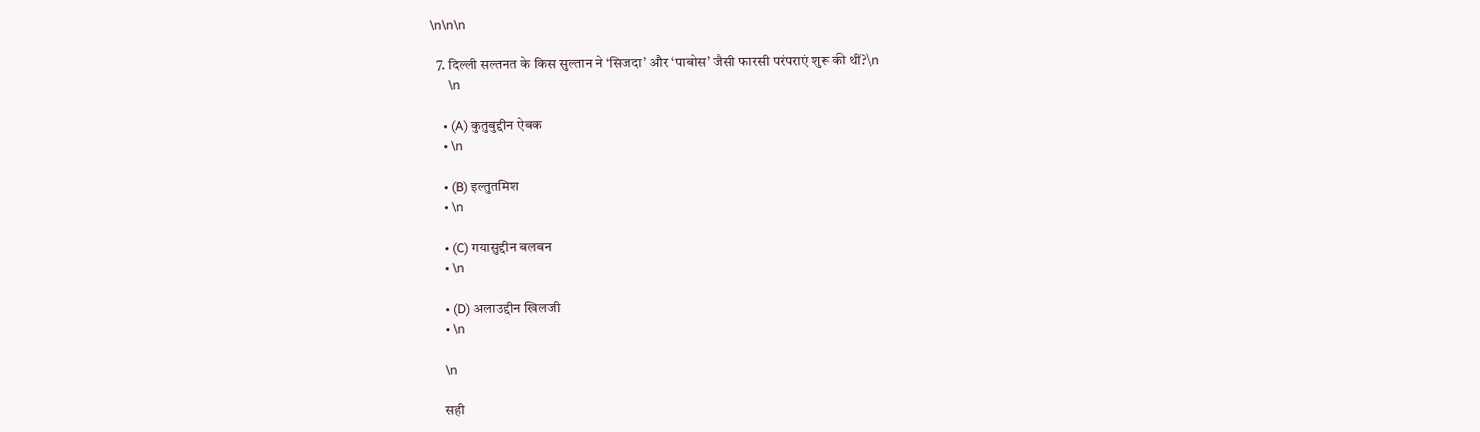\n\n\n

  7. दिल्ली सल्तनत के किस सुल्तान ने ‘सिजदा’ और ‘पाबोस’ जैसी फारसी परंपराएं शुरू की थीं?\n
      \n

    • (A) कुतुबुद्दीन ऐबक
    • \n

    • (B) इल्तुतमिश
    • \n

    • (C) गयासुद्दीन बलबन
    • \n

    • (D) अलाउद्दीन खिलजी
    • \n

    \n

    सही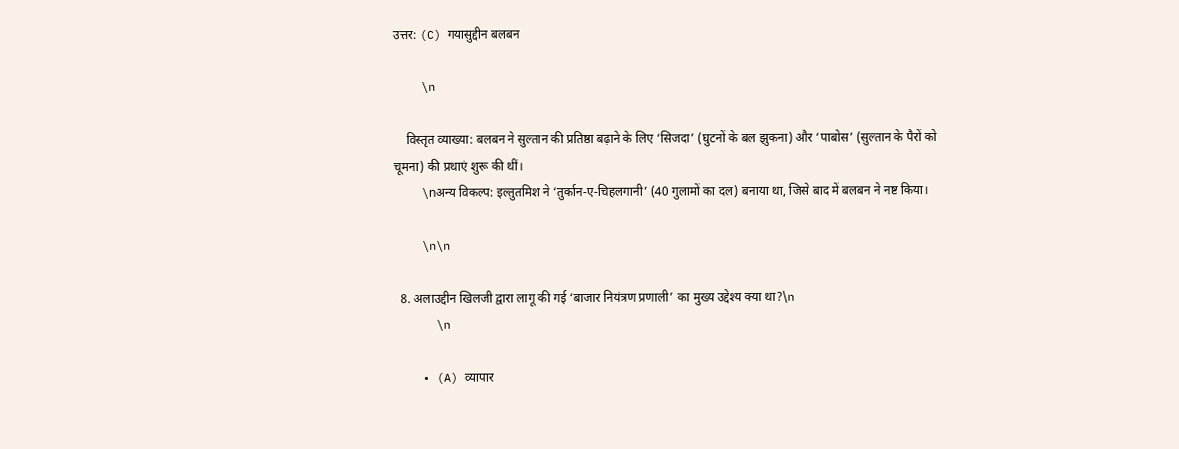उत्तर: (C) गयासुद्दीन बलबन

    \n

    विस्तृत व्याख्या: बलबन ने सुल्तान की प्रतिष्ठा बढ़ाने के लिए ‘सिजदा’ (घुटनों के बल झुकना) और ‘पाबोस’ (सुल्तान के पैरों को चूमना) की प्रथाएं शुरू की थीं।
    \nअन्य विकल्प: इल्तुतमिश ने ‘तुर्कान-ए-चिहलगानी’ (40 गुलामों का दल) बनाया था, जिसे बाद में बलबन ने नष्ट किया।

    \n\n

  8. अलाउद्दीन खिलजी द्वारा लागू की गई ‘बाजार नियंत्रण प्रणाली’ का मुख्य उद्देश्य क्या था?\n
      \n

    • (A) व्यापार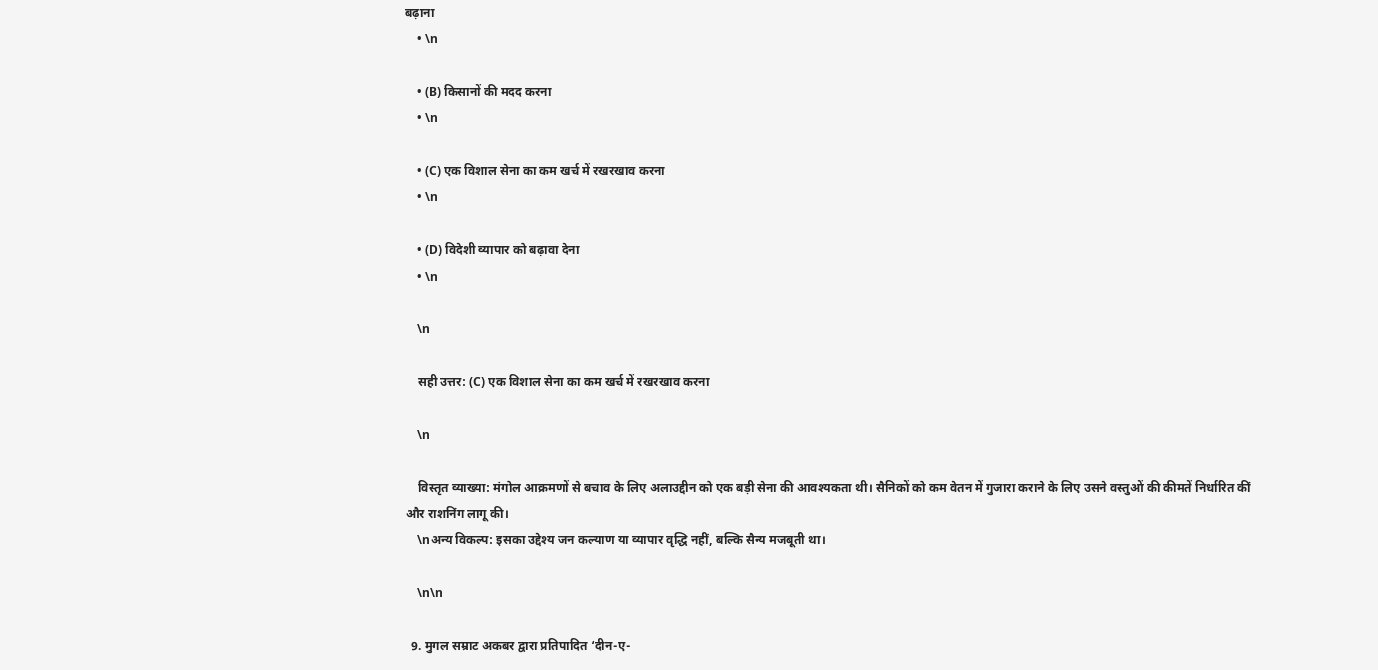बढ़ाना
    • \n

    • (B) किसानों की मदद करना
    • \n

    • (C) एक विशाल सेना का कम खर्च में रखरखाव करना
    • \n

    • (D) विदेशी व्यापार को बढ़ावा देना
    • \n

    \n

    सही उत्तर: (C) एक विशाल सेना का कम खर्च में रखरखाव करना

    \n

    विस्तृत व्याख्या: मंगोल आक्रमणों से बचाव के लिए अलाउद्दीन को एक बड़ी सेना की आवश्यकता थी। सैनिकों को कम वेतन में गुजारा कराने के लिए उसने वस्तुओं की कीमतें निर्धारित कीं और राशनिंग लागू की।
    \nअन्य विकल्प: इसका उद्देश्य जन कल्याण या व्यापार वृद्धि नहीं, बल्कि सैन्य मजबूती था।

    \n\n

  9. मुगल सम्राट अकबर द्वारा प्रतिपादित ‘दीन-ए-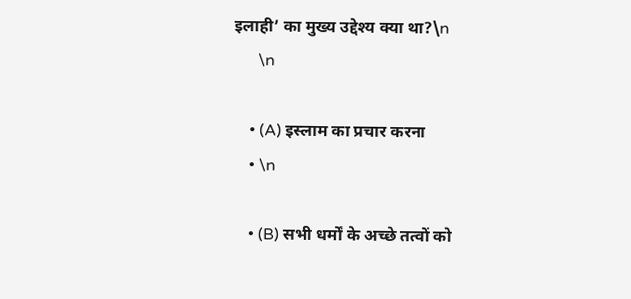इलाही’ का मुख्य उद्देश्य क्या था?\n
      \n

    • (A) इस्लाम का प्रचार करना
    • \n

    • (B) सभी धर्मों के अच्छे तत्वों को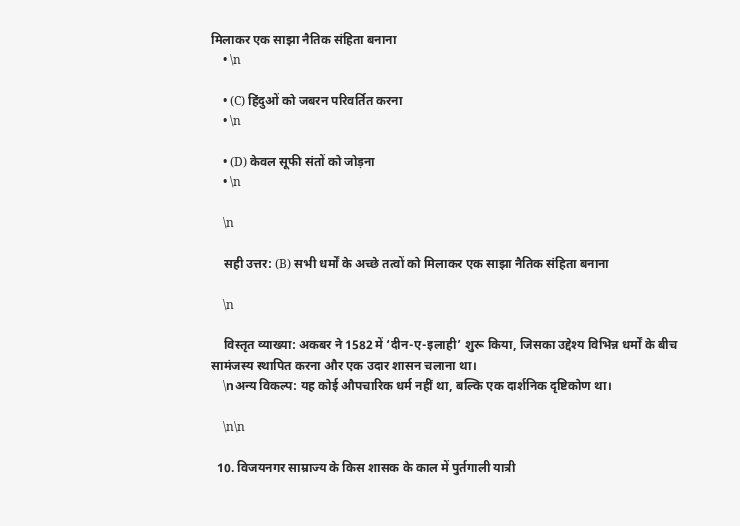मिलाकर एक साझा नैतिक संहिता बनाना
    • \n

    • (C) हिंदुओं को जबरन परिवर्तित करना
    • \n

    • (D) केवल सूफी संतों को जोड़ना
    • \n

    \n

    सही उत्तर: (B) सभी धर्मों के अच्छे तत्वों को मिलाकर एक साझा नैतिक संहिता बनाना

    \n

    विस्तृत व्याख्या: अकबर ने 1582 में ‘दीन-ए-इलाही’ शुरू किया, जिसका उद्देश्य विभिन्न धर्मों के बीच सामंजस्य स्थापित करना और एक उदार शासन चलाना था।
    \nअन्य विकल्प: यह कोई औपचारिक धर्म नहीं था, बल्कि एक दार्शनिक दृष्टिकोण था।

    \n\n

  10. विजयनगर साम्राज्य के किस शासक के काल में पुर्तगाली यात्री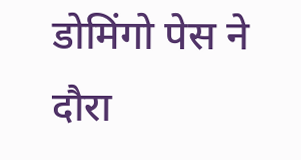डोमिंगो पेस ने दौरा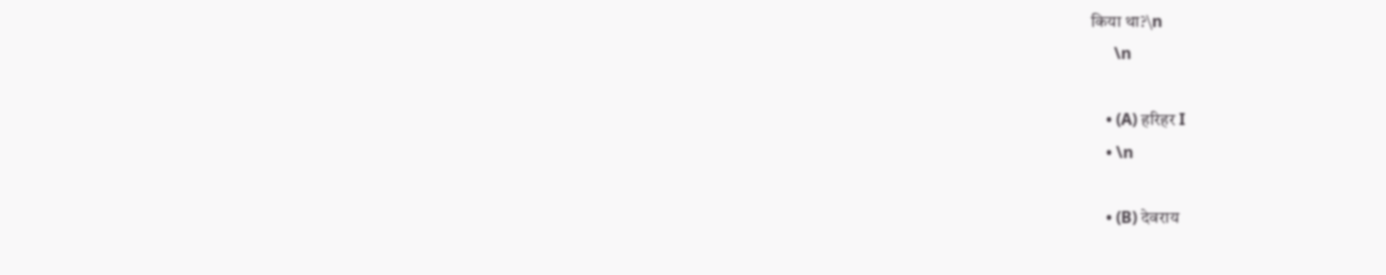किया था?\n
      \n

    • (A) हरिहर I
    • \n

    • (B) देवराय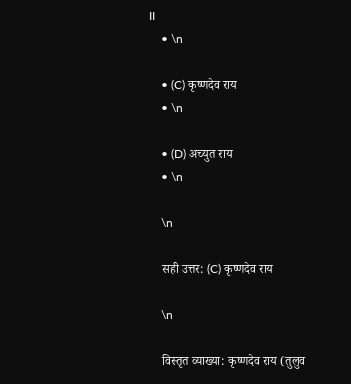II
    • \n

    • (C) कृष्णदेव राय
    • \n

    • (D) अच्युत राय
    • \n

    \n

    सही उत्तर: (C) कृष्णदेव राय

    \n

    विस्तृत व्याख्या: कृष्णदेव राय (तुलुव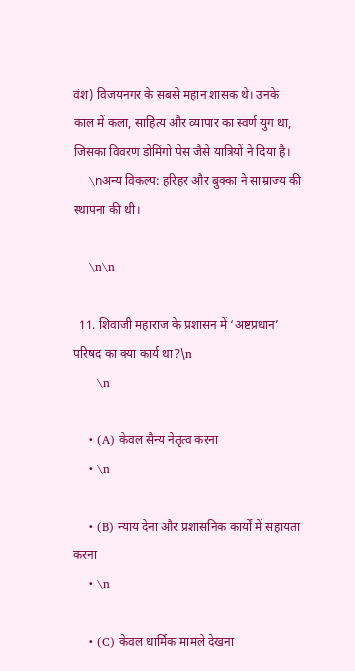वंश) विजयनगर के सबसे महान शासक थे। उनके काल में कला, साहित्य और व्यापार का स्वर्ण युग था, जिसका विवरण डोमिंगो पेस जैसे यात्रियों ने दिया है।
    \nअन्य विकल्प: हरिहर और बुक्का ने साम्राज्य की स्थापना की थी।

    \n\n

  11. शिवाजी महाराज के प्रशासन में ‘अष्टप्रधान’ परिषद का क्या कार्य था?\n
      \n

    • (A) केवल सैन्य नेतृत्व करना
    • \n

    • (B) न्याय देना और प्रशासनिक कार्यों में सहायता करना
    • \n

    • (C) केवल धार्मिक मामले देखना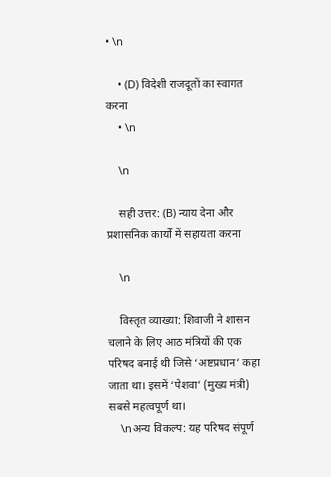• \n

    • (D) विदेशी राजदूतों का स्वागत करना
    • \n

    \n

    सही उत्तर: (B) न्याय देना और प्रशासनिक कार्यों में सहायता करना

    \n

    विस्तृत व्याख्या: शिवाजी ने शासन चलाने के लिए आठ मंत्रियों की एक परिषद बनाई थी जिसे ‘अष्टप्रधान’ कहा जाता था। इसमें ‘पेशवा’ (मुख्य मंत्री) सबसे महत्वपूर्ण था।
    \nअन्य विकल्प: यह परिषद संपूर्ण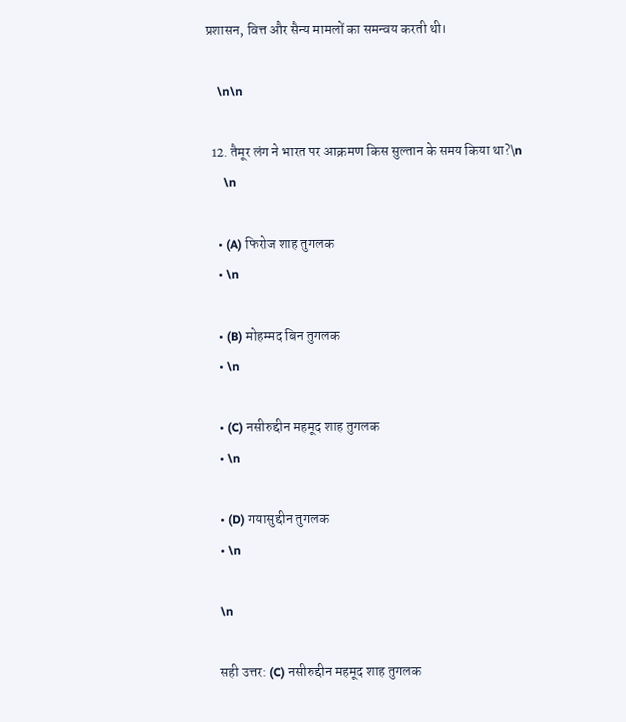प्रशासन, वित्त और सैन्य मामलों का समन्वय करती थी।

    \n\n

  12. तैमूर लंग ने भारत पर आक्रमण किस सुल्तान के समय किया था?\n
      \n

    • (A) फिरोज शाह तुगलक
    • \n

    • (B) मोहम्मद बिन तुगलक
    • \n

    • (C) नसीरुद्दीन महमूद शाह तुगलक
    • \n

    • (D) गयासुद्दीन तुगलक
    • \n

    \n

    सही उत्तर: (C) नसीरुद्दीन महमूद शाह तुगलक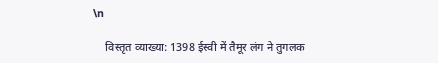\n

    विस्तृत व्याख्या: 1398 ईस्वी में तैमूर लंग ने तुगलक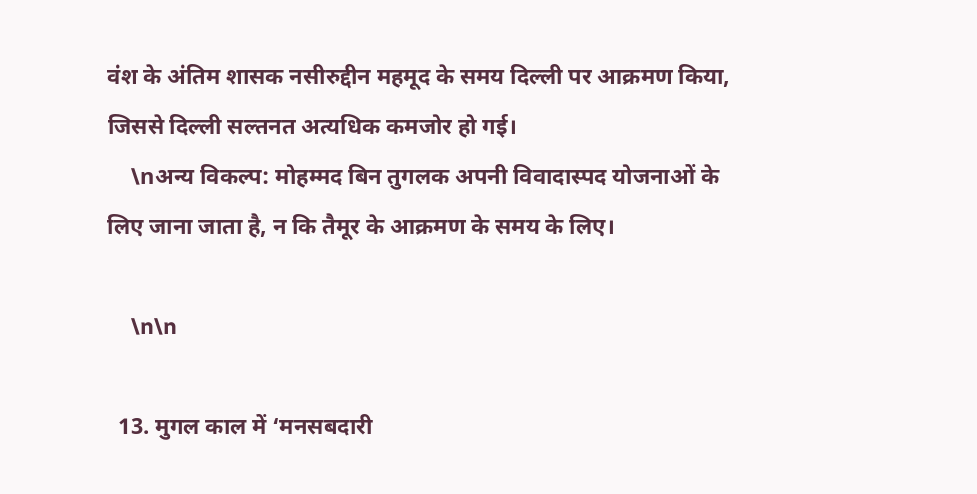वंश के अंतिम शासक नसीरुद्दीन महमूद के समय दिल्ली पर आक्रमण किया, जिससे दिल्ली सल्तनत अत्यधिक कमजोर हो गई।
    \nअन्य विकल्प: मोहम्मद बिन तुगलक अपनी विवादास्पद योजनाओं के लिए जाना जाता है, न कि तैमूर के आक्रमण के समय के लिए।

    \n\n

  13. मुगल काल में ‘मनसबदारी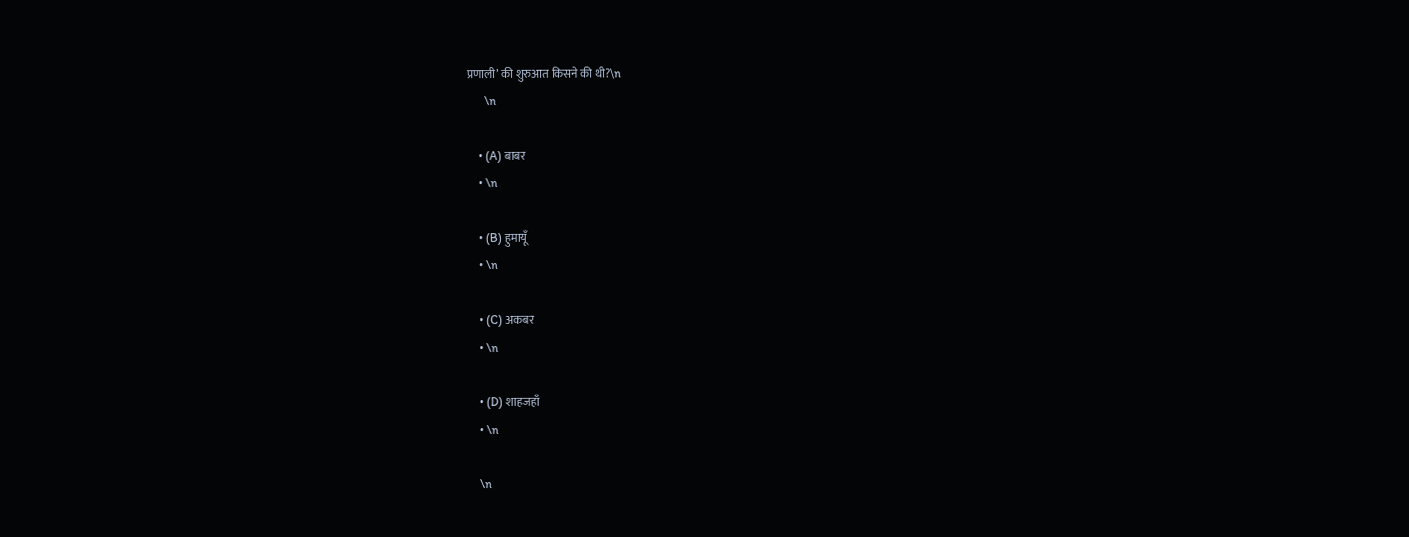प्रणाली’ की शुरुआत किसने की थी?\n
      \n

    • (A) बाबर
    • \n

    • (B) हुमायूँ
    • \n

    • (C) अकबर
    • \n

    • (D) शाहजहाँ
    • \n

    \n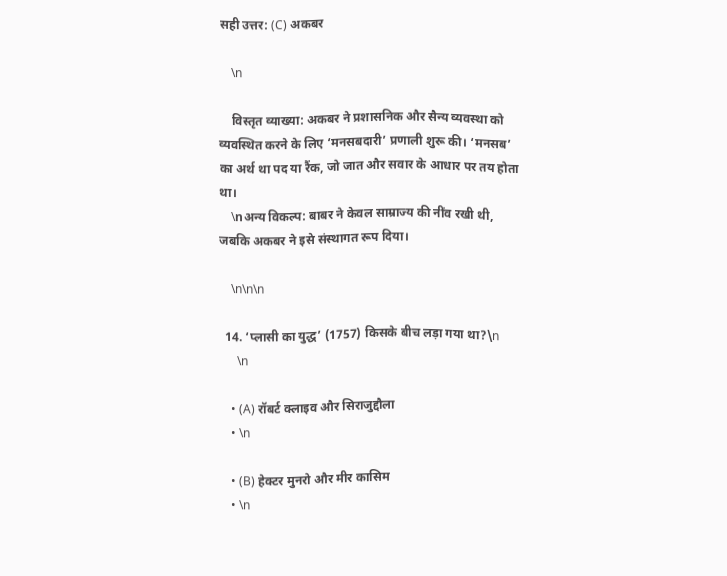सही उत्तर: (C) अकबर

    \n

    विस्तृत व्याख्या: अकबर ने प्रशासनिक और सैन्य व्यवस्था को व्यवस्थित करने के लिए ‘मनसबदारी’ प्रणाली शुरू की। ‘मनसब’ का अर्थ था पद या रैंक, जो जात और सवार के आधार पर तय होता था।
    \nअन्य विकल्प: बाबर ने केवल साम्राज्य की नींव रखी थी, जबकि अकबर ने इसे संस्थागत रूप दिया।

    \n\n\n

  14. ‘प्लासी का युद्ध’ (1757) किसके बीच लड़ा गया था?\n
      \n

    • (A) रॉबर्ट क्लाइव और सिराजुद्दौला
    • \n

    • (B) हेक्टर मुनरो और मीर कासिम
    • \n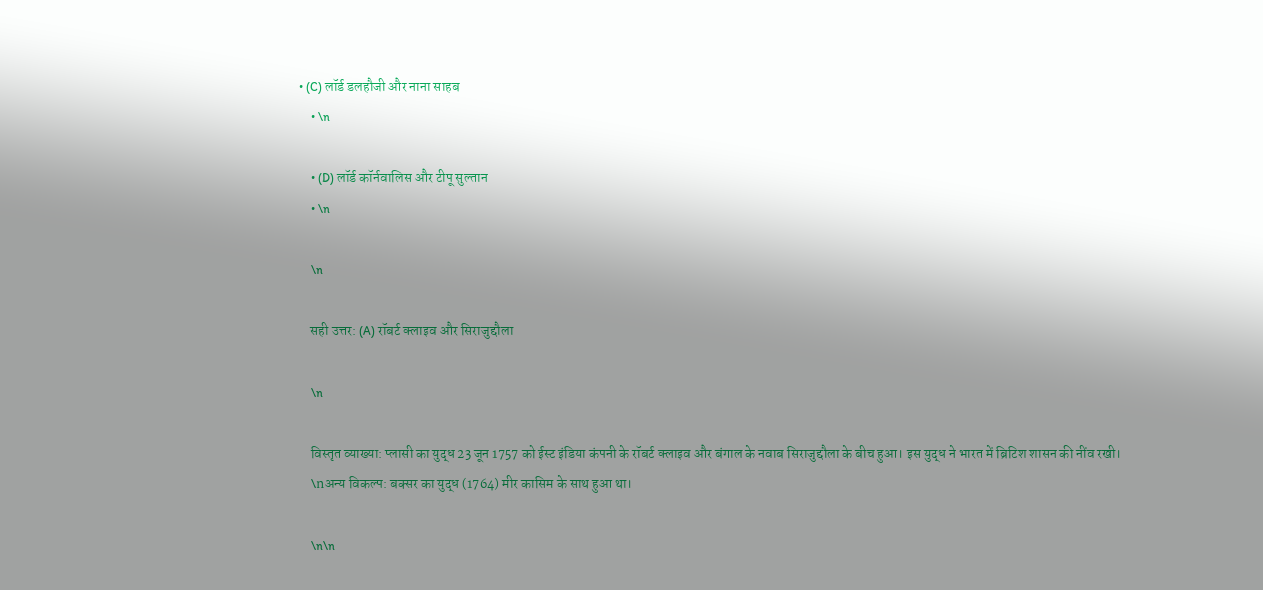• (C) लॉर्ड डलहौजी और नाना साहब
    • \n

    • (D) लॉर्ड कॉर्नवालिस और टीपू सुल्तान
    • \n

    \n

    सही उत्तर: (A) रॉबर्ट क्लाइव और सिराजुद्दौला

    \n

    विस्तृत व्याख्या: प्लासी का युद्ध 23 जून 1757 को ईस्ट इंडिया कंपनी के रॉबर्ट क्लाइव और बंगाल के नवाब सिराजुद्दौला के बीच हुआ। इस युद्ध ने भारत में ब्रिटिश शासन की नींव रखी।
    \nअन्य विकल्प: बक्सर का युद्ध (1764) मीर कासिम के साथ हुआ था।

    \n\n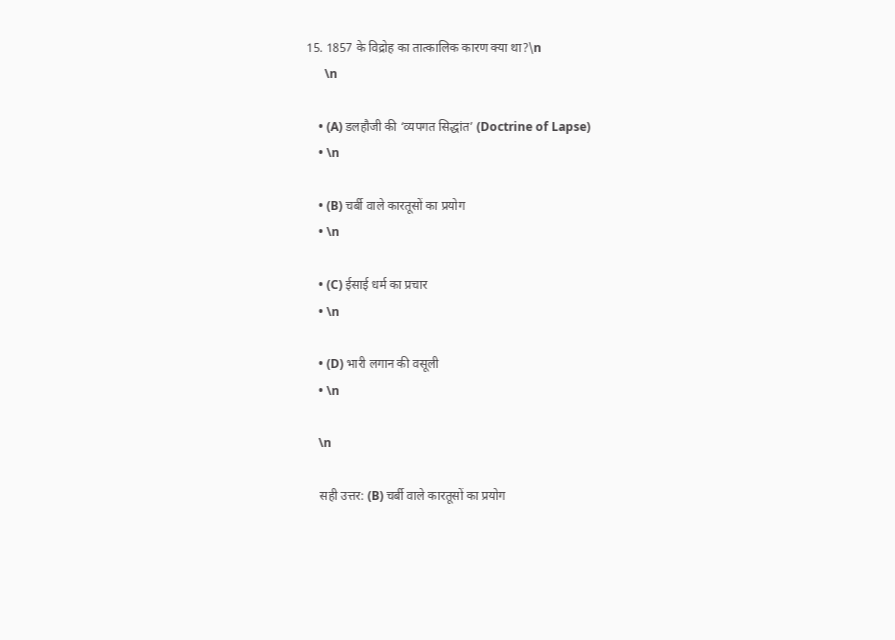15. 1857 के विद्रोह का तात्कालिक कारण क्या था?\n
      \n

    • (A) डलहौजी की ‘व्यपगत सिद्धांत’ (Doctrine of Lapse)
    • \n

    • (B) चर्बी वाले कारतूसों का प्रयोग
    • \n

    • (C) ईसाई धर्म का प्रचार
    • \n

    • (D) भारी लगान की वसूली
    • \n

    \n

    सही उत्तर: (B) चर्बी वाले कारतूसों का प्रयोग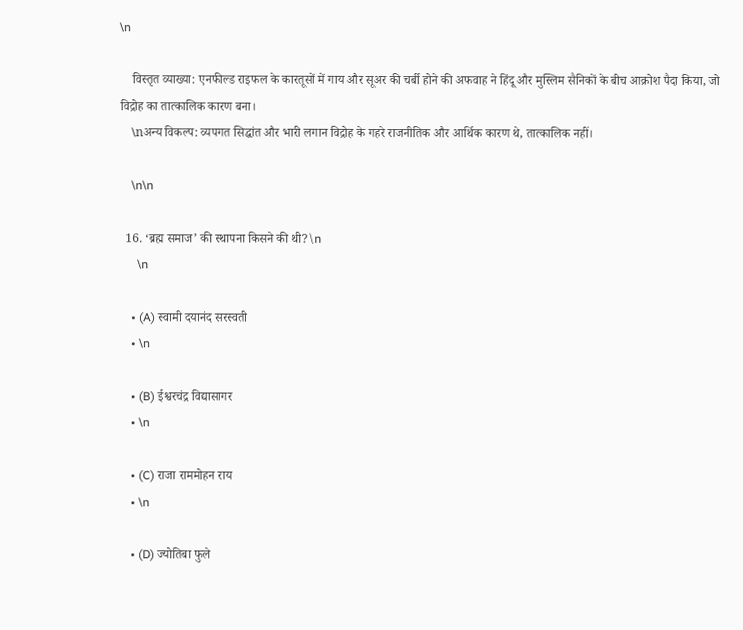\n

    विस्तृत व्याख्या: एनफील्ड राइफल के कारतूसों में गाय और सूअर की चर्बी होने की अफवाह ने हिंदू और मुस्लिम सैनिकों के बीच आक्रोश पैदा किया, जो विद्रोह का तात्कालिक कारण बना।
    \nअन्य विकल्प: व्यपगत सिद्धांत और भारी लगान विद्रोह के गहरे राजनीतिक और आर्थिक कारण थे, तात्कालिक नहीं।

    \n\n

  16. ‘ब्रह्म समाज’ की स्थापना किसने की थी?\n
      \n

    • (A) स्वामी दयानंद सरस्वती
    • \n

    • (B) ईश्वरचंद्र विद्यासागर
    • \n

    • (C) राजा राममोहन राय
    • \n

    • (D) ज्योतिबा फुले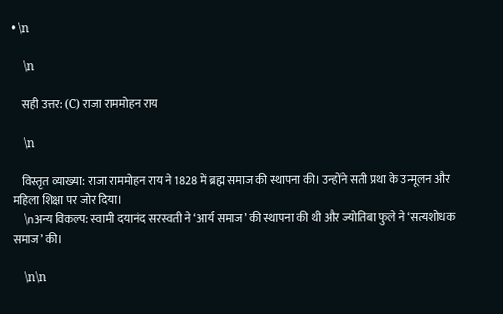• \n

    \n

    सही उत्तर: (C) राजा राममोहन राय

    \n

    विस्तृत व्याख्या: राजा राममोहन राय ने 1828 में ब्रह्म समाज की स्थापना की। उन्होंने सती प्रथा के उन्मूलन और महिला शिक्षा पर जोर दिया।
    \nअन्य विकल्प: स्वामी दयानंद सरस्वती ने ‘आर्य समाज’ की स्थापना की थी और ज्योतिबा फुले ने ‘सत्यशोधक समाज’ की।

    \n\n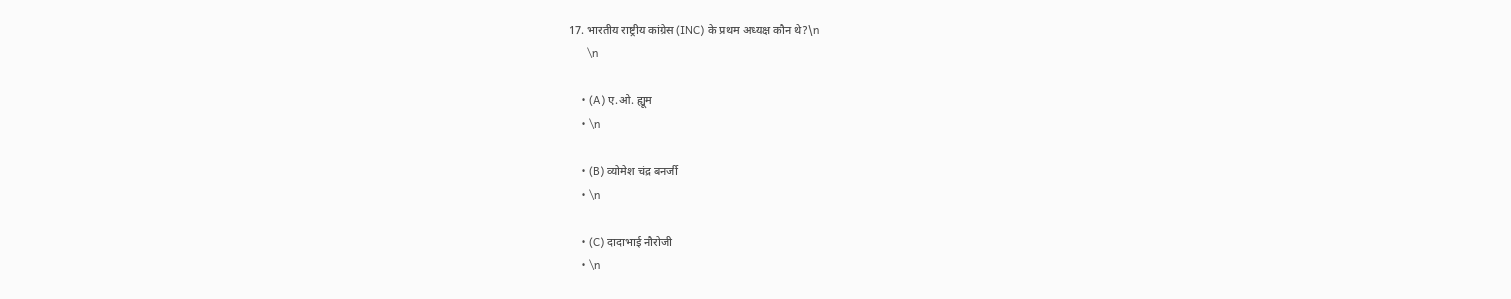17. भारतीय राष्ट्रीय कांग्रेस (INC) के प्रथम अध्यक्ष कौन थे?\n
      \n

    • (A) ए.ओ. ह्यूम
    • \n

    • (B) व्योमेश चंद्र बनर्जी
    • \n

    • (C) दादाभाई नौरोजी
    • \n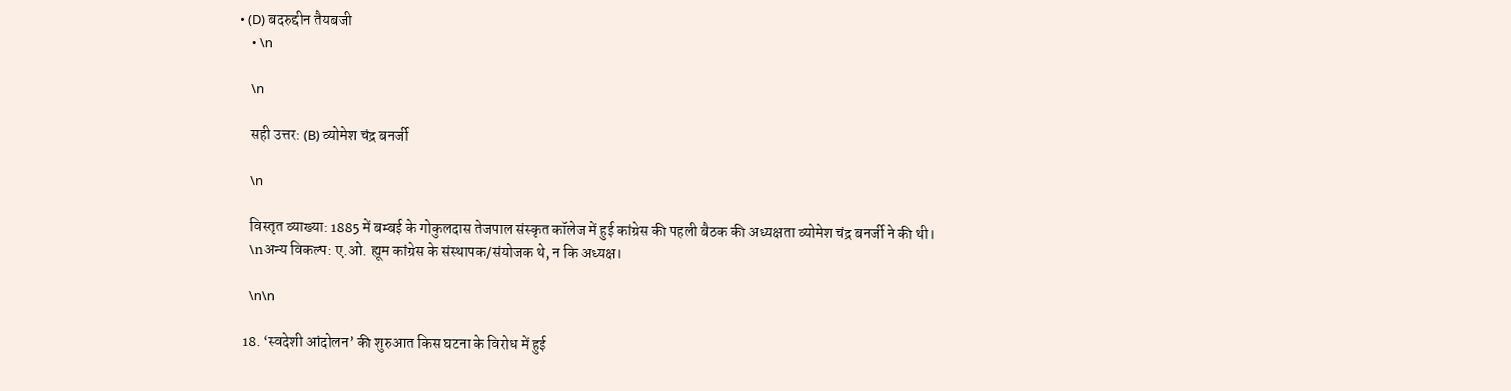• (D) बदरुद्दीन तैयबजी
    • \n

    \n

    सही उत्तर: (B) व्योमेश चंद्र बनर्जी

    \n

    विस्तृत व्याख्या: 1885 में बम्बई के गोकुलदास तेजपाल संस्कृत कॉलेज में हुई कांग्रेस की पहली बैठक की अध्यक्षता व्योमेश चंद्र बनर्जी ने की थी।
    \nअन्य विकल्प: ए.ओ. ह्यूम कांग्रेस के संस्थापक/संयोजक थे, न कि अध्यक्ष।

    \n\n

  18. ‘स्वदेशी आंदोलन’ की शुरुआत किस घटना के विरोध में हुई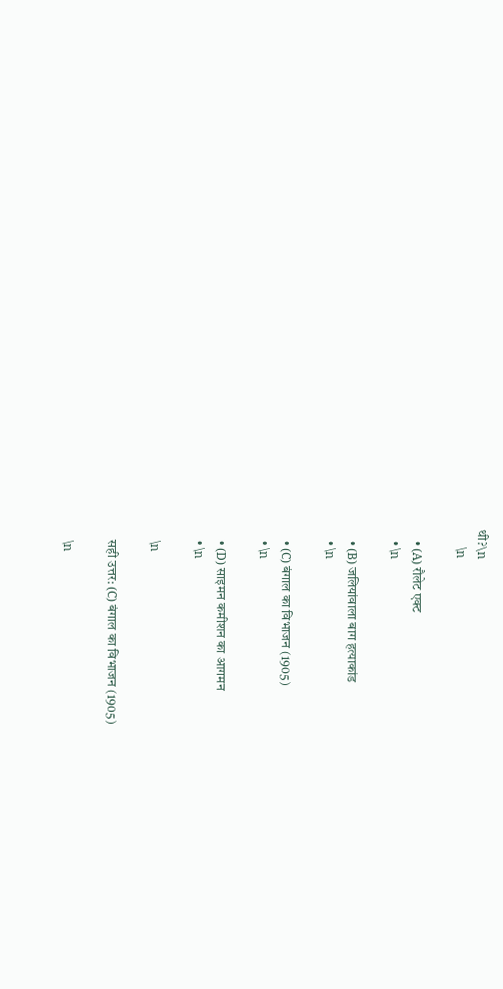थी?\n
      \n

    • (A) रौलेट एक्ट
    • \n

    • (B) जलियांवाला बाग हत्याकांड
    • \n

    • (C) बंगाल का विभाजन (1905)
    • \n

    • (D) साइमन कमीशन का आगमन
    • \n

    \n

    सही उत्तर: (C) बंगाल का विभाजन (1905)

    \n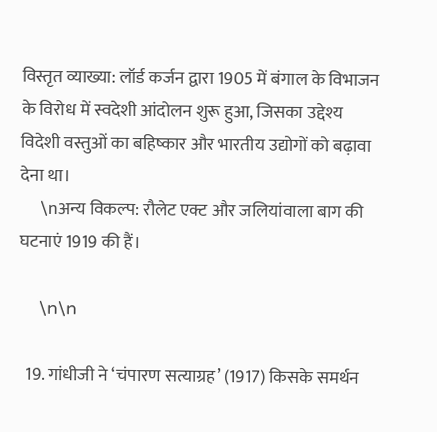विस्तृत व्याख्या: लॉर्ड कर्जन द्वारा 1905 में बंगाल के विभाजन के विरोध में स्वदेशी आंदोलन शुरू हुआ, जिसका उद्देश्य विदेशी वस्तुओं का बहिष्कार और भारतीय उद्योगों को बढ़ावा देना था।
    \nअन्य विकल्प: रौलेट एक्ट और जलियांवाला बाग की घटनाएं 1919 की हैं।

    \n\n

  19. गांधीजी ने ‘चंपारण सत्याग्रह’ (1917) किसके समर्थन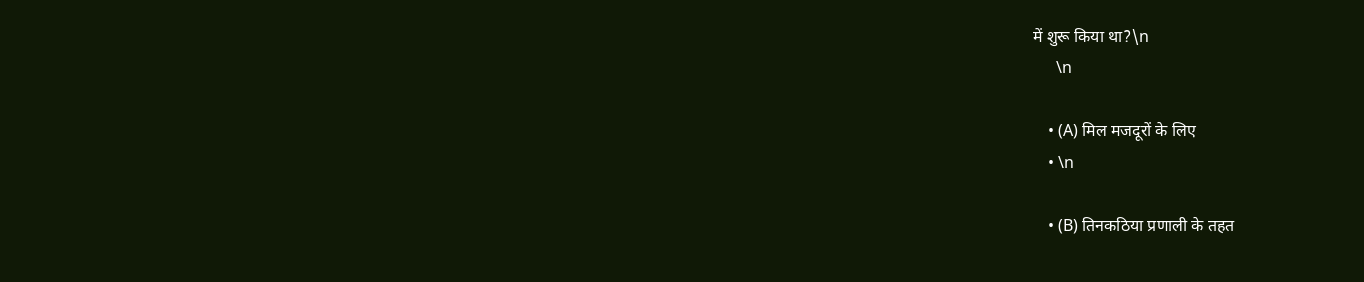में शुरू किया था?\n
      \n

    • (A) मिल मजदूरों के लिए
    • \n

    • (B) तिनकठिया प्रणाली के तहत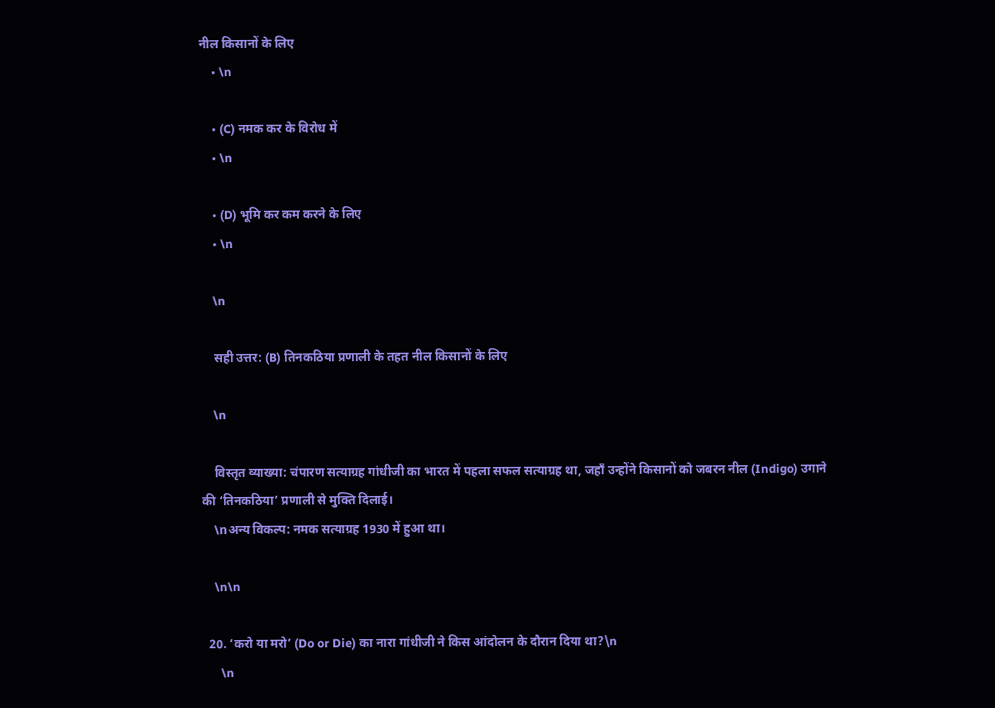नील किसानों के लिए
    • \n

    • (C) नमक कर के विरोध में
    • \n

    • (D) भूमि कर कम करने के लिए
    • \n

    \n

    सही उत्तर: (B) तिनकठिया प्रणाली के तहत नील किसानों के लिए

    \n

    विस्तृत व्याख्या: चंपारण सत्याग्रह गांधीजी का भारत में पहला सफल सत्याग्रह था, जहाँ उन्होंने किसानों को जबरन नील (Indigo) उगाने की ‘तिनकठिया’ प्रणाली से मुक्ति दिलाई।
    \nअन्य विकल्प: नमक सत्याग्रह 1930 में हुआ था।

    \n\n

  20. ‘करो या मरो’ (Do or Die) का नारा गांधीजी ने किस आंदोलन के दौरान दिया था?\n
      \n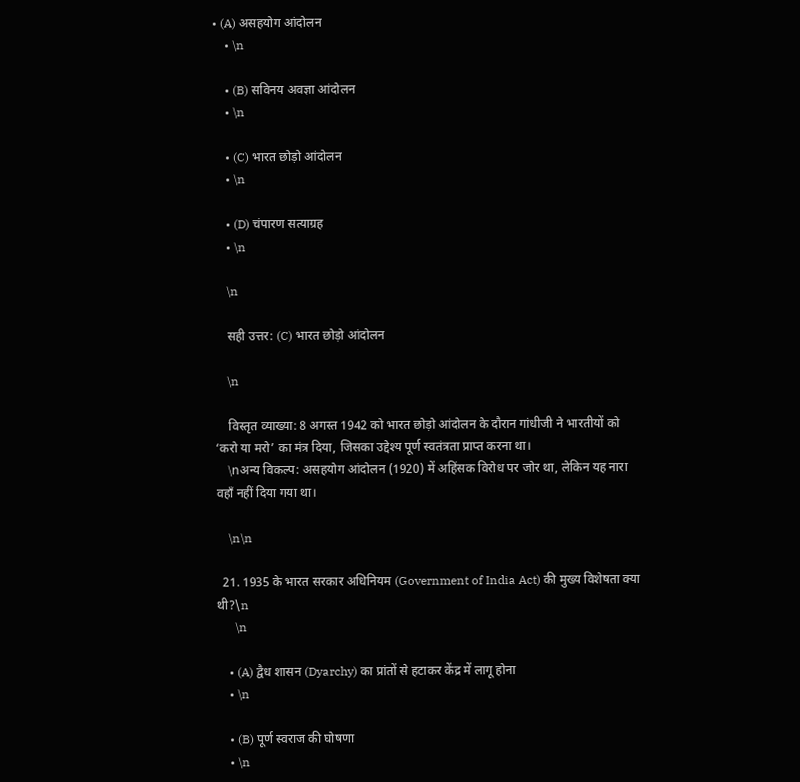• (A) असहयोग आंदोलन
    • \n

    • (B) सविनय अवज्ञा आंदोलन
    • \n

    • (C) भारत छोड़ो आंदोलन
    • \n

    • (D) चंपारण सत्याग्रह
    • \n

    \n

    सही उत्तर: (C) भारत छोड़ो आंदोलन

    \n

    विस्तृत व्याख्या: 8 अगस्त 1942 को भारत छोड़ो आंदोलन के दौरान गांधीजी ने भारतीयों को ‘करो या मरो’ का मंत्र दिया, जिसका उद्देश्य पूर्ण स्वतंत्रता प्राप्त करना था।
    \nअन्य विकल्प: असहयोग आंदोलन (1920) में अहिंसक विरोध पर जोर था, लेकिन यह नारा वहाँ नहीं दिया गया था।

    \n\n

  21. 1935 के भारत सरकार अधिनियम (Government of India Act) की मुख्य विशेषता क्या थी?\n
      \n

    • (A) द्वैध शासन (Dyarchy) का प्रांतों से हटाकर केंद्र में लागू होना
    • \n

    • (B) पूर्ण स्वराज की घोषणा
    • \n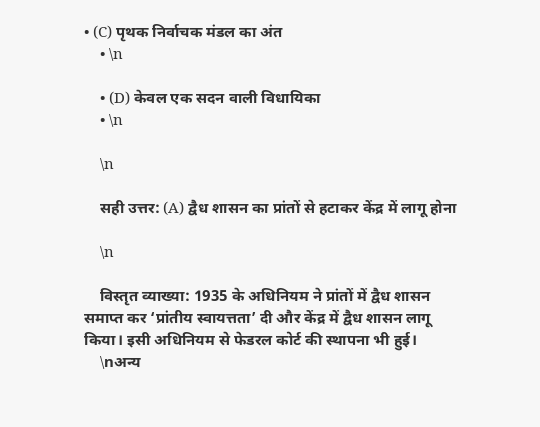• (C) पृथक निर्वाचक मंडल का अंत
    • \n

    • (D) केवल एक सदन वाली विधायिका
    • \n

    \n

    सही उत्तर: (A) द्वैध शासन का प्रांतों से हटाकर केंद्र में लागू होना

    \n

    विस्तृत व्याख्या: 1935 के अधिनियम ने प्रांतों में द्वैध शासन समाप्त कर ‘प्रांतीय स्वायत्तता’ दी और केंद्र में द्वैध शासन लागू किया। इसी अधिनियम से फेडरल कोर्ट की स्थापना भी हुई।
    \nअन्य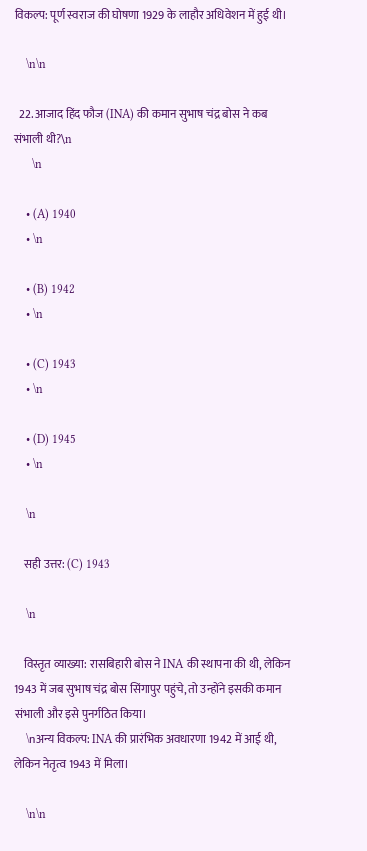विकल्प: पूर्ण स्वराज की घोषणा 1929 के लाहौर अधिवेशन में हुई थी।

    \n\n

  22. आजाद हिंद फौज (INA) की कमान सुभाष चंद्र बोस ने कब संभाली थी?\n
      \n

    • (A) 1940
    • \n

    • (B) 1942
    • \n

    • (C) 1943
    • \n

    • (D) 1945
    • \n

    \n

    सही उत्तर: (C) 1943

    \n

    विस्तृत व्याख्या: रासबिहारी बोस ने INA की स्थापना की थी, लेकिन 1943 में जब सुभाष चंद्र बोस सिंगापुर पहुंचे, तो उन्होंने इसकी कमान संभाली और इसे पुनर्गठित किया।
    \nअन्य विकल्प: INA की प्रारंभिक अवधारणा 1942 में आई थी, लेकिन नेतृत्व 1943 में मिला।

    \n\n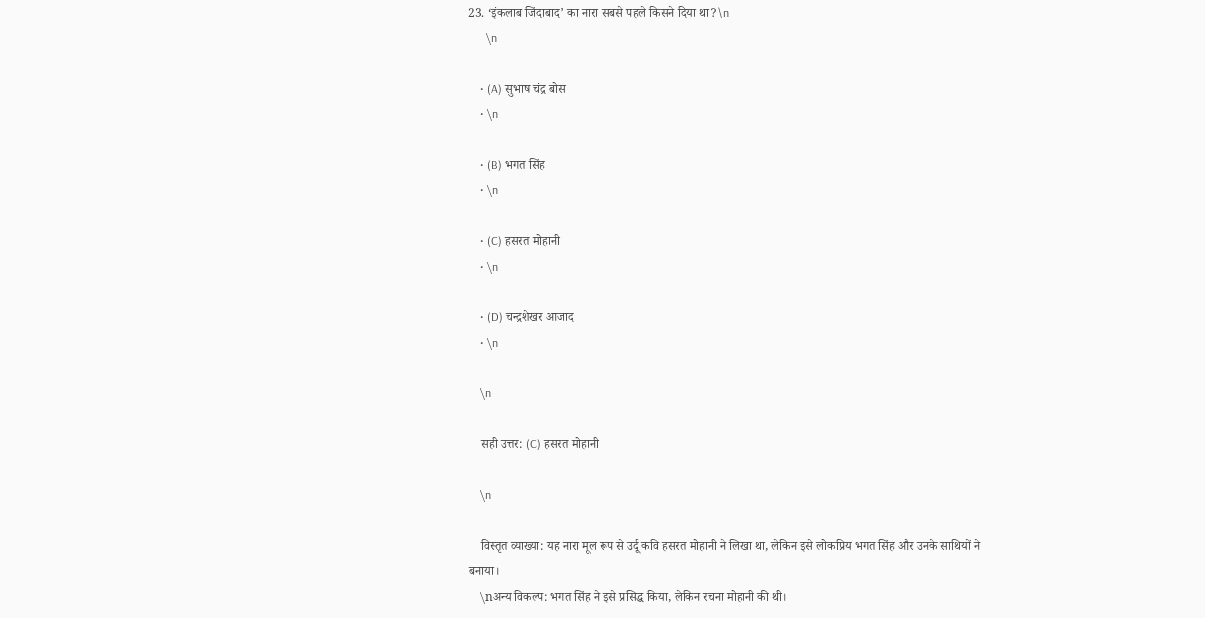23. ‘इंकलाब जिंदाबाद’ का नारा सबसे पहले किसने दिया था?\n
      \n

    • (A) सुभाष चंद्र बोस
    • \n

    • (B) भगत सिंह
    • \n

    • (C) हसरत मोहानी
    • \n

    • (D) चन्द्रशेखर आजाद
    • \n

    \n

    सही उत्तर: (C) हसरत मोहानी

    \n

    विस्तृत व्याख्या: यह नारा मूल रूप से उर्दू कवि हसरत मोहानी ने लिखा था, लेकिन इसे लोकप्रिय भगत सिंह और उनके साथियों ने बनाया।
    \nअन्य विकल्प: भगत सिंह ने इसे प्रसिद्ध किया, लेकिन रचना मोहानी की थी।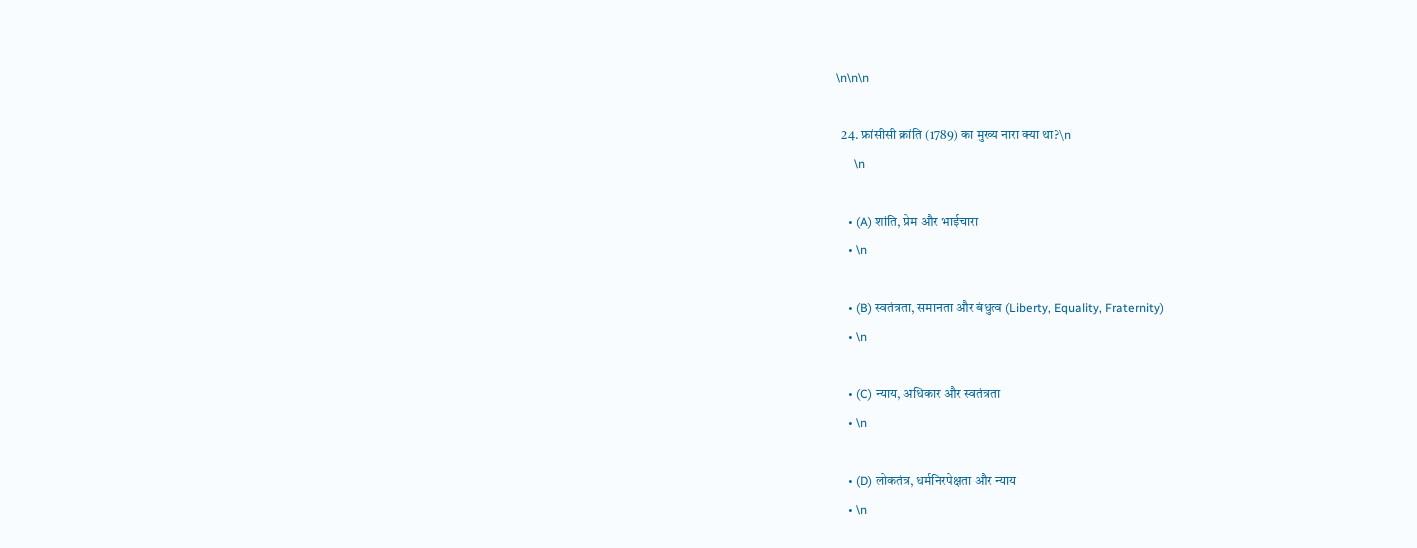\n\n\n

  24. फ्रांसीसी क्रांति (1789) का मुख्य नारा क्या था?\n
      \n

    • (A) शांति, प्रेम और भाईचारा
    • \n

    • (B) स्वतंत्रता, समानता और बंधुत्व (Liberty, Equality, Fraternity)
    • \n

    • (C) न्याय, अधिकार और स्वतंत्रता
    • \n

    • (D) लोकतंत्र, धर्मनिरपेक्षता और न्याय
    • \n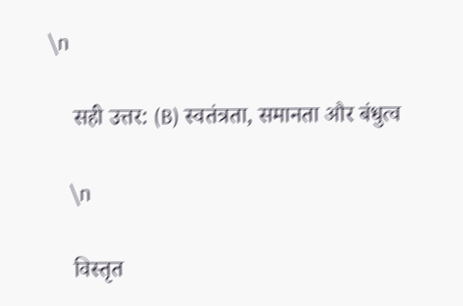\n

    सही उत्तर: (B) स्वतंत्रता, समानता और बंधुत्व

    \n

    विस्तृत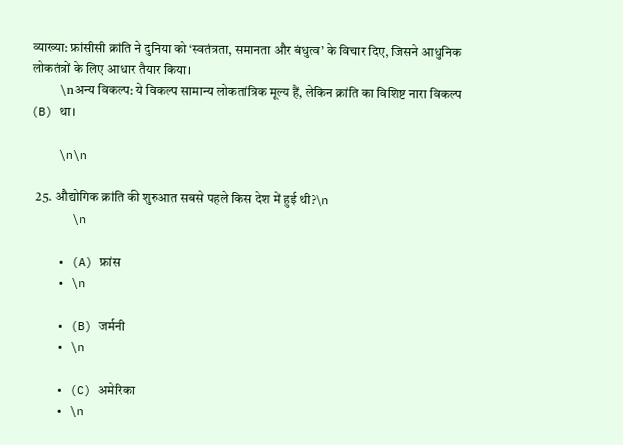व्याख्या: फ्रांसीसी क्रांति ने दुनिया को ‘स्वतंत्रता, समानता और बंधुत्व’ के विचार दिए, जिसने आधुनिक लोकतंत्रों के लिए आधार तैयार किया।
    \nअन्य विकल्प: ये विकल्प सामान्य लोकतांत्रिक मूल्य हैं, लेकिन क्रांति का विशिष्ट नारा विकल्प (B) था।

    \n\n

  25. औद्योगिक क्रांति की शुरुआत सबसे पहले किस देश में हुई थी?\n
      \n

    • (A) फ्रांस
    • \n

    • (B) जर्मनी
    • \n

    • (C) अमेरिका
    • \n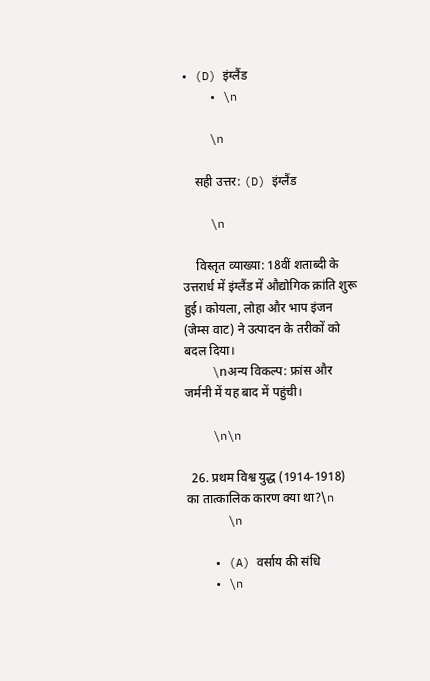• (D) इंग्लैंड
    • \n

    \n

    सही उत्तर: (D) इंग्लैंड

    \n

    विस्तृत व्याख्या: 18वीं शताब्दी के उत्तरार्ध में इंग्लैंड में औद्योगिक क्रांति शुरू हुई। कोयला, लोहा और भाप इंजन (जेम्स वाट) ने उत्पादन के तरीकों को बदल दिया।
    \nअन्य विकल्प: फ्रांस और जर्मनी में यह बाद में पहुंची।

    \n\n

  26. प्रथम विश्व युद्ध (1914-1918) का तात्कालिक कारण क्या था?\n
      \n

    • (A) वर्साय की संधि
    • \n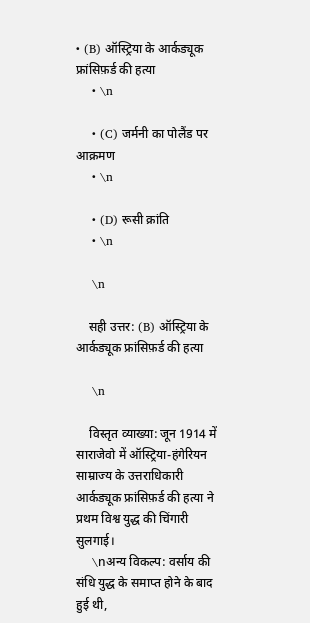• (B) ऑस्ट्रिया के आर्कड्यूक फ्रांसिफ़र्ड की हत्या
    • \n

    • (C) जर्मनी का पोलैंड पर आक्रमण
    • \n

    • (D) रूसी क्रांति
    • \n

    \n

    सही उत्तर: (B) ऑस्ट्रिया के आर्कड्यूक फ्रांसिफ़र्ड की हत्या

    \n

    विस्तृत व्याख्या: जून 1914 में साराजेवो में ऑस्ट्रिया-हंगेरियन साम्राज्य के उत्तराधिकारी आर्कड्यूक फ्रांसिफ़र्ड की हत्या ने प्रथम विश्व युद्ध की चिंगारी सुलगाई।
    \nअन्य विकल्प: वर्साय की संधि युद्ध के समाप्त होने के बाद हुई थी,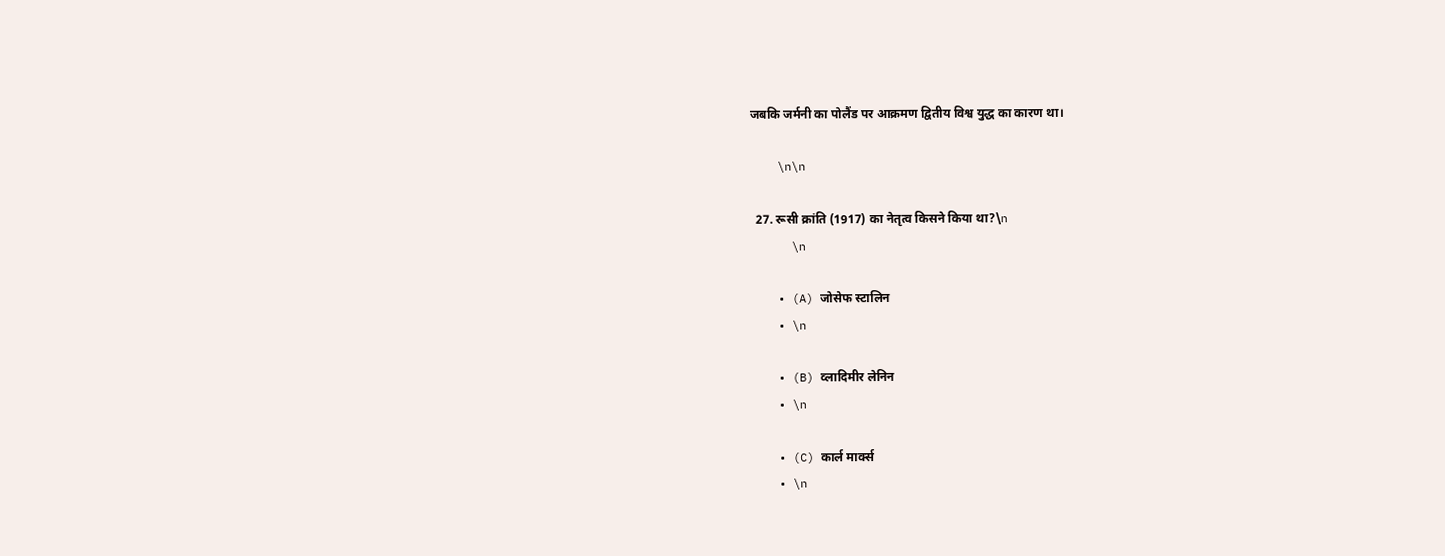जबकि जर्मनी का पोलैंड पर आक्रमण द्वितीय विश्व युद्ध का कारण था।

    \n\n

  27. रूसी क्रांति (1917) का नेतृत्व किसने किया था?\n
      \n

    • (A) जोसेफ स्टालिन
    • \n

    • (B) व्लादिमीर लेनिन
    • \n

    • (C) कार्ल मार्क्स
    • \n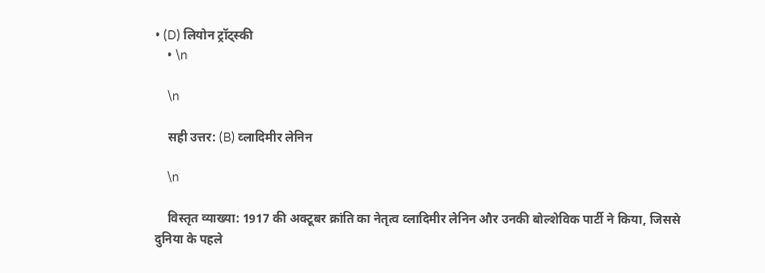• (D) लियोन ट्रॉट्स्की
    • \n

    \n

    सही उत्तर: (B) व्लादिमीर लेनिन

    \n

    विस्तृत व्याख्या: 1917 की अक्टूबर क्रांति का नेतृत्व व्लादिमीर लेनिन और उनकी बोल्शेविक पार्टी ने किया, जिससे दुनिया के पहले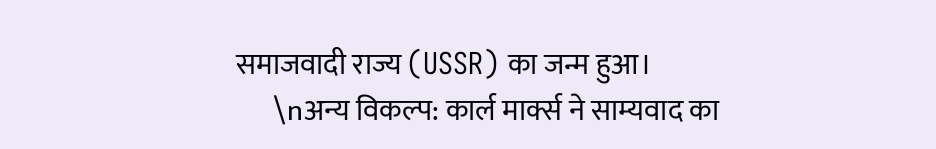समाजवादी राज्य (USSR) का जन्म हुआ।
    \nअन्य विकल्प: कार्ल मार्क्स ने साम्यवाद का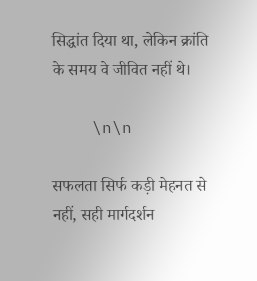सिद्धांत दिया था, लेकिन क्रांति के समय वे जीवित नहीं थे।

    \n\n

सफलता सिर्फ कड़ी मेहनत से नहीं, सही मार्गदर्शन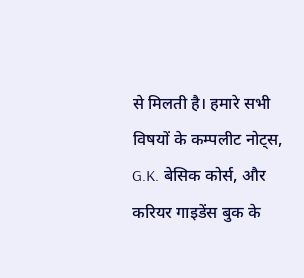से मिलती है। हमारे सभी विषयों के कम्पलीट नोट्स, G.K. बेसिक कोर्स, और करियर गाइडेंस बुक के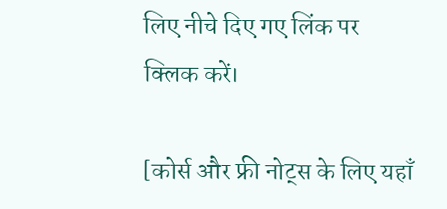लिए नीचे दिए गए लिंक पर क्लिक करें।

[कोर्स और फ्री नोट्स के लिए यहाँ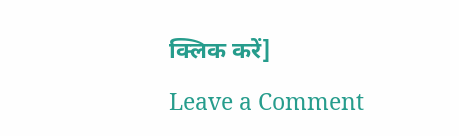क्लिक करें]

Leave a Comment